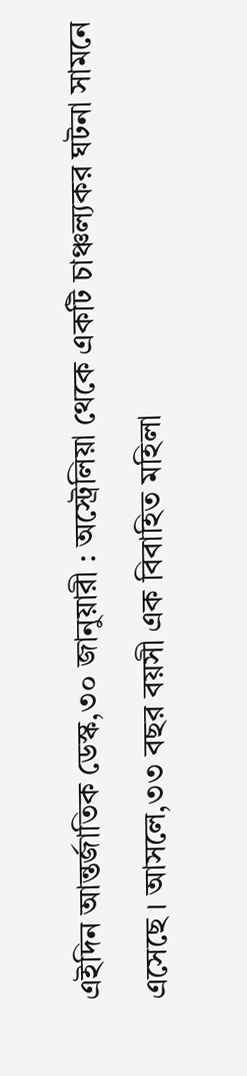এইদিন আন্তর্জাতিক ডেস্ক,৩০ জানুয়ারী : অস্ট্রেলিয়া থেকে একটি চাঞ্চল্যকর ঘটনা সামনে এসেছে । আসলে,৩৩ বছর বয়সী এক বিবাহিত মহিলা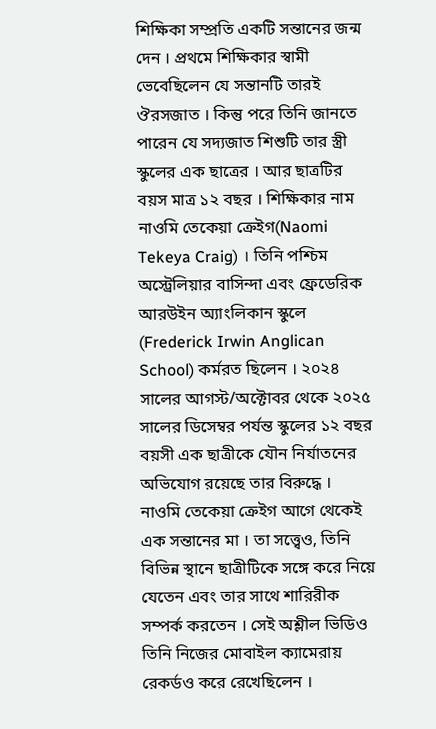শিক্ষিকা সম্প্রতি একটি সন্তানের জন্ম দেন । প্রথমে শিক্ষিকার স্বামী ভেবেছিলেন যে সন্তানটি তারই ঔরসজাত । কিন্তু পরে তিনি জানতে পারেন যে সদ্যজাত শিশুটি তার স্ত্রী স্কুলের এক ছাত্রের । আর ছাত্রটির বয়স মাত্র ১২ বছর । শিক্ষিকার নাম নাওমি তেকেয়া ক্রেইগ(Naomi Tekeya Craig) । তিনি পশ্চিম অস্ট্রেলিয়ার বাসিন্দা এবং ফ্রেডেরিক আরউইন অ্যাংলিকান স্কুলে (Frederick Irwin Anglican School) কর্মরত ছিলেন । ২০২৪ সালের আগস্ট/অক্টোবর থেকে ২০২৫ সালের ডিসেম্বর পর্যন্ত স্কুলের ১২ বছর বয়সী এক ছাত্রীকে যৌন নির্যাতনের অভিযোগ রয়েছে তার বিরুদ্ধে ।
নাওমি তেকেয়া ক্রেইগ আগে থেকেই এক সন্তানের মা । তা সত্ত্বেও, তিনি বিভিন্ন স্থানে ছাত্রীটিকে সঙ্গে করে নিয়ে যেতেন এবং তার সাথে শারিরীক সম্পর্ক করতেন । সেই অশ্লীল ভিডিও তিনি নিজের মোবাইল ক্যামেরায় রেকর্ডও করে রেখেছিলেন ।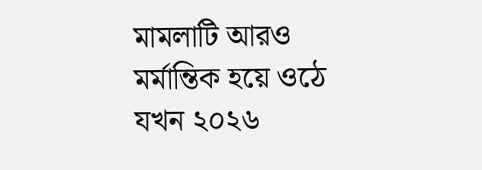মামলাটি আরও মর্মান্তিক হয়ে ওঠে যখন ২০২৬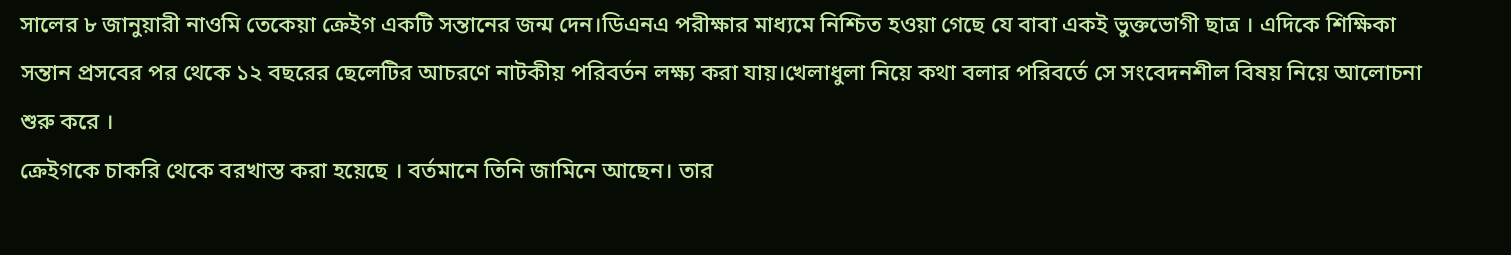সালের ৮ জানুয়ারী নাওমি তেকেয়া ক্রেইগ একটি সন্তানের জন্ম দেন।ডিএনএ পরীক্ষার মাধ্যমে নিশ্চিত হওয়া গেছে যে বাবা একই ভুক্তভোগী ছাত্র । এদিকে শিক্ষিকা সন্তান প্রসবের পর থেকে ১২ বছরের ছেলেটির আচরণে নাটকীয় পরিবর্তন লক্ষ্য করা যায়।খেলাধুলা নিয়ে কথা বলার পরিবর্তে সে সংবেদনশীল বিষয় নিয়ে আলোচনা শুরু করে ।
ক্রেইগকে চাকরি থেকে বরখাস্ত করা হয়েছে । বর্তমানে তিনি জামিনে আছেন। তার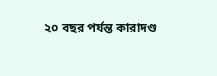২০ বছর পর্যন্ত কারাদণ্ড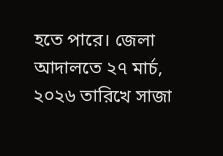হতে পারে। জেলা আদালতে ২৭ মার্চ, ২০২৬ তারিখে সাজা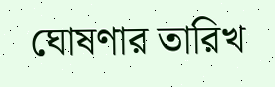ঘোষণার তারিখ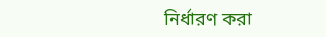নির্ধারণ করা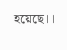হয়েছে।।